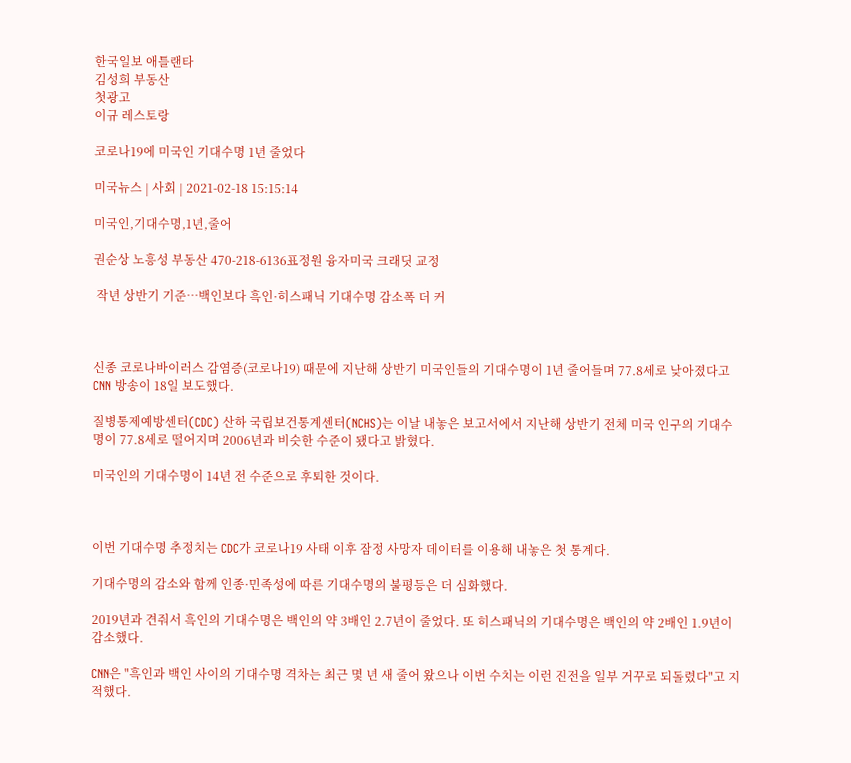한국일보 애틀랜타
김성희 부동산
첫광고
이규 레스토랑

코로나19에 미국인 기대수명 1년 줄었다

미국뉴스 | 사회 | 2021-02-18 15:15:14

미국인,기대수명,1년,줄어

권순상 노흥성 부동산 470-218-6136표정원 융자미국 크래딧 교정

 작년 상반기 기준…백인보다 흑인·히스패닉 기대수명 감소폭 더 커



신종 코로나바이러스 감염증(코로나19) 때문에 지난해 상반기 미국인들의 기대수명이 1년 줄어들며 77.8세로 낮아졌다고 CNN 방송이 18일 보도했다.

질병통제예방센터(CDC) 산하 국립보건통계센터(NCHS)는 이날 내놓은 보고서에서 지난해 상반기 전체 미국 인구의 기대수명이 77.8세로 떨어지며 2006년과 비슷한 수준이 됐다고 밝혔다.

미국인의 기대수명이 14년 전 수준으로 후퇴한 것이다.



이번 기대수명 추정치는 CDC가 코로나19 사태 이후 잠정 사망자 데이터를 이용해 내놓은 첫 통계다.

기대수명의 감소와 함께 인종·민족성에 따른 기대수명의 불평등은 더 심화했다.

2019년과 견줘서 흑인의 기대수명은 백인의 약 3배인 2.7년이 줄었다. 또 히스패닉의 기대수명은 백인의 약 2배인 1.9년이 감소했다.

CNN은 "흑인과 백인 사이의 기대수명 격차는 최근 몇 년 새 줄어 왔으나 이번 수치는 이런 진전을 일부 거꾸로 되돌렸다"고 지적했다.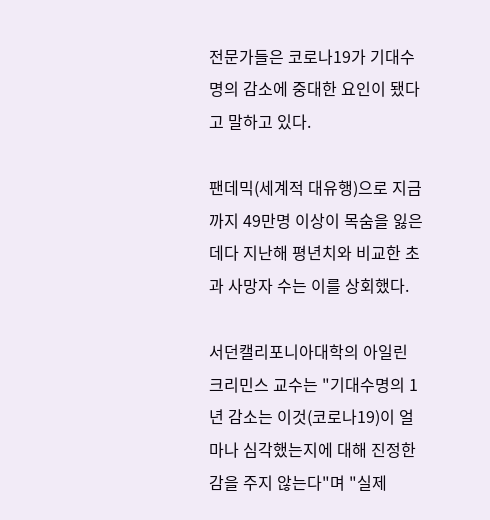전문가들은 코로나19가 기대수명의 감소에 중대한 요인이 됐다고 말하고 있다.

팬데믹(세계적 대유행)으로 지금까지 49만명 이상이 목숨을 잃은 데다 지난해 평년치와 비교한 초과 사망자 수는 이를 상회했다.

서던캘리포니아대학의 아일린 크리민스 교수는 "기대수명의 1년 감소는 이것(코로나19)이 얼마나 심각했는지에 대해 진정한 감을 주지 않는다"며 "실제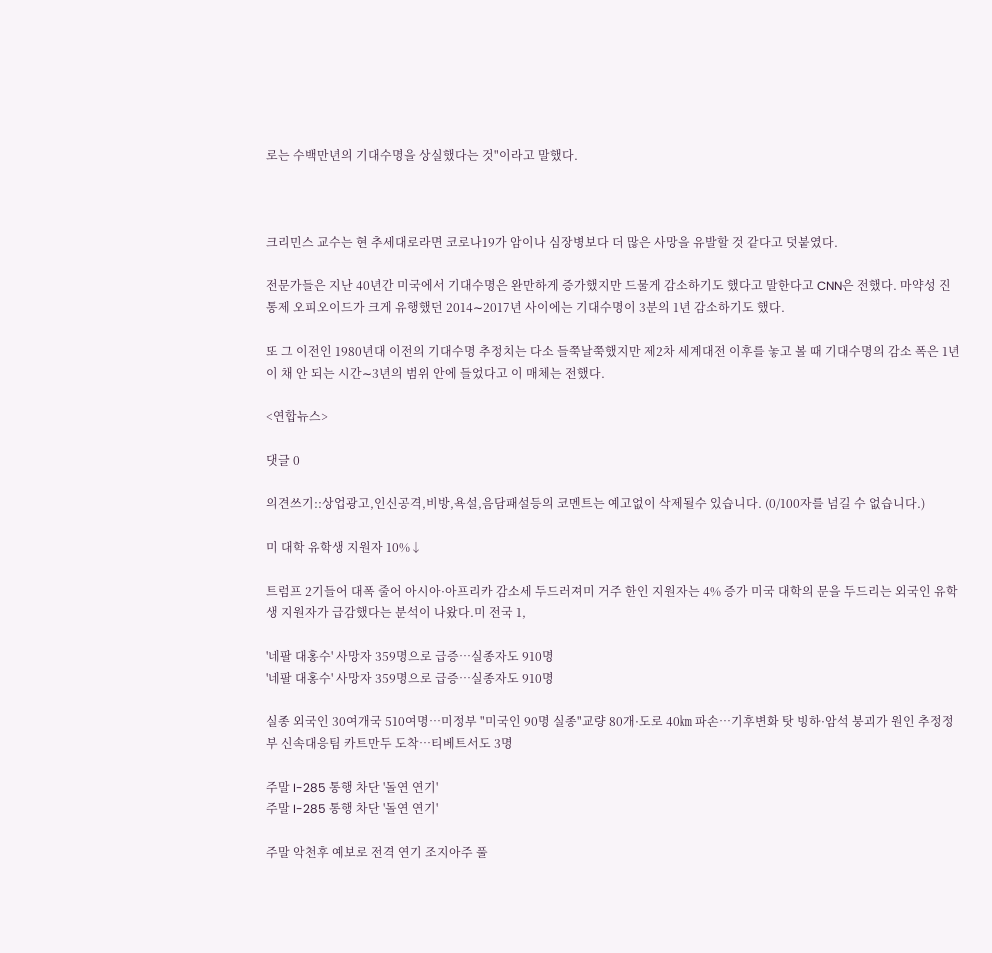로는 수백만년의 기대수명을 상실했다는 것"이라고 말했다.



크리민스 교수는 현 추세대로라면 코로나19가 암이나 심장병보다 더 많은 사망을 유발할 것 같다고 덧붙였다.

전문가들은 지난 40년간 미국에서 기대수명은 완만하게 증가했지만 드물게 감소하기도 했다고 말한다고 CNN은 전했다. 마약성 진통제 오피오이드가 크게 유행했던 2014∼2017년 사이에는 기대수명이 3분의 1년 감소하기도 했다.

또 그 이전인 1980년대 이전의 기대수명 추정치는 다소 들쭉날쭉했지만 제2차 세계대전 이후를 놓고 볼 때 기대수명의 감소 폭은 1년이 채 안 되는 시간∼3년의 범위 안에 들었다고 이 매체는 전했다.

<연합뉴스>

댓글 0

의견쓰기::상업광고,인신공격,비방,욕설,음담패설등의 코멘트는 예고없이 삭제될수 있습니다. (0/100자를 넘길 수 없습니다.)

미 대학 유학생 지원자 10%↓

트럼프 2기들어 대폭 줄어 아시아·아프리카 감소세 두드러져미 거주 한인 지원자는 4% 증가 미국 대학의 문을 두드리는 외국인 유학생 지원자가 급감했다는 분석이 나왔다.미 전국 1,

'네팔 대홍수' 사망자 359명으로 급증…실종자도 910명
'네팔 대홍수' 사망자 359명으로 급증…실종자도 910명

실종 외국인 30여개국 510여명…미정부 "미국인 90명 실종"교량 80개·도로 40㎞ 파손…기후변화 탓 빙하·암석 붕괴가 원인 추정정부 신속대응팀 카트만두 도착…티베트서도 3명

주말 I-285 통행 차단 '돌연 연기'
주말 I-285 통행 차단 '돌연 연기'

주말 악천후 예보로 전격 연기 조지아주 풀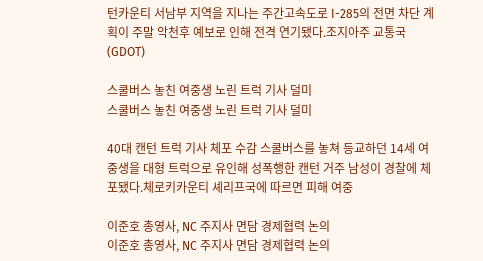턴카운티 서남부 지역을 지나는 주간고속도로 I-285의 전면 차단 계획이 주말 악천후 예보로 인해 전격 연기됐다.조지아주 교통국(GDOT)

스쿨버스 놓친 여중생 노린 트럭 기사 덜미
스쿨버스 놓친 여중생 노린 트럭 기사 덜미

40대 캔턴 트럭 기사 체포 수감 스쿨버스를 놓쳐 등교하던 14세 여중생을 대형 트럭으로 유인해 성폭행한 캔턴 거주 남성이 경찰에 체포됐다.체로키카운티 셰리프국에 따르면 피해 여중

이준호 총영사, NC 주지사 면담 경제협력 논의
이준호 총영사, NC 주지사 면담 경제협력 논의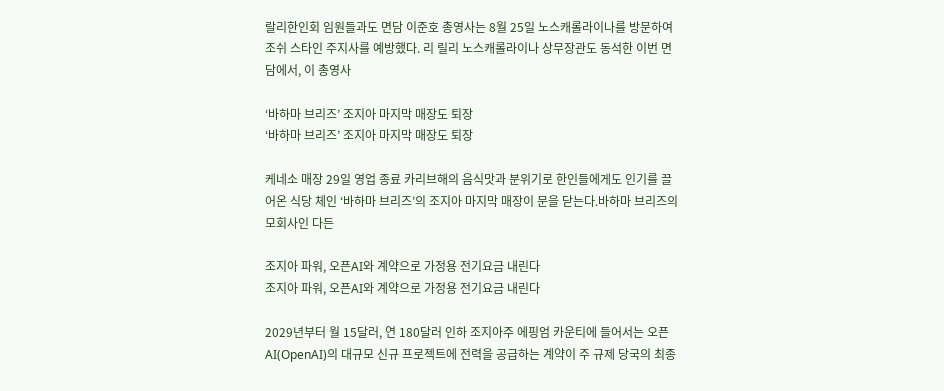랄리한인회 임원들과도 면담 이준호 총영사는 8월 25일 노스캐롤라이나를 방문하여 조쉬 스타인 주지사를 예방했다. 리 릴리 노스캐롤라이나 상무장관도 동석한 이번 면담에서, 이 총영사

‘바하마 브리즈’ 조지아 마지막 매장도 퇴장
‘바하마 브리즈’ 조지아 마지막 매장도 퇴장

케네소 매장 29일 영업 종료 카리브해의 음식맛과 분위기로 한인들에게도 인기를 끌어온 식당 체인 ‘바하마 브리즈’의 조지아 마지막 매장이 문을 닫는다.바하마 브리즈의 모회사인 다든

조지아 파워, 오픈AI와 계약으로 가정용 전기요금 내린다
조지아 파워, 오픈AI와 계약으로 가정용 전기요금 내린다

2029년부터 월 15달러, 연 180달러 인하 조지아주 에핑엄 카운티에 들어서는 오픈AI(OpenAI)의 대규모 신규 프로젝트에 전력을 공급하는 계약이 주 규제 당국의 최종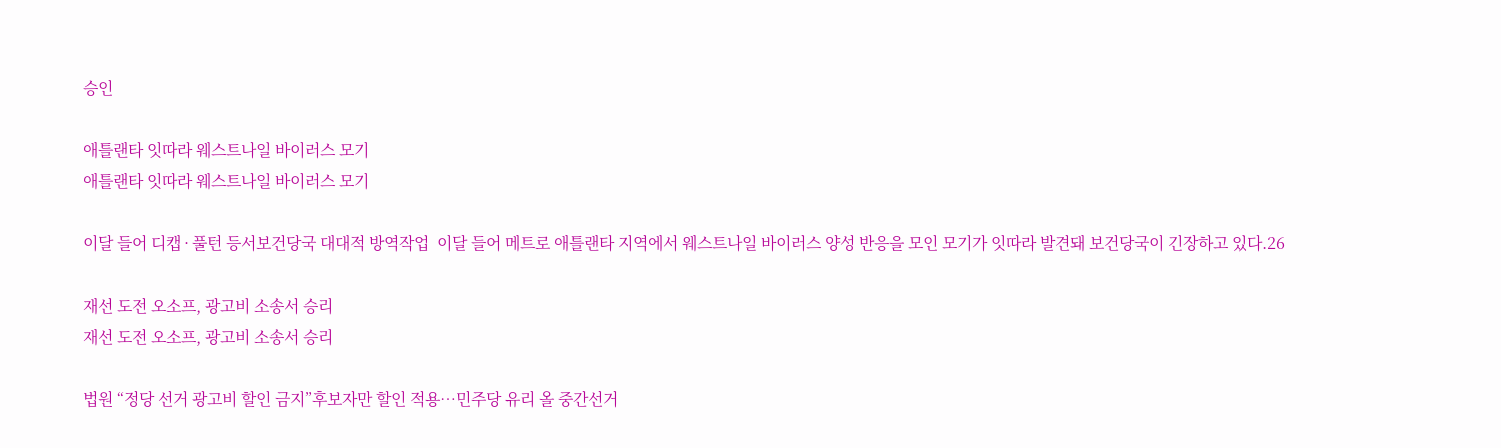승인

애틀랜타 잇따라 웨스트나일 바이러스 모기
애틀랜타 잇따라 웨스트나일 바이러스 모기

이달 들어 디캡 ∙ 풀턴 등서보건당국 대대적 방역작업  이달 들어 메트로 애틀랜타 지역에서 웨스트나일 바이러스 양성 반응을 모인 모기가 잇따라 발견돼 보건당국이 긴장하고 있다.26

재선 도전 오소프, 광고비 소송서 승리
재선 도전 오소프, 광고비 소송서 승리

법원 “정당 선거 광고비 할인 금지”후보자만 할인 적용…민주당 유리 올 중간선거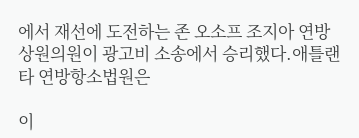에서 재선에 도전하는 존 오소프 조지아 연방상원의원이 광고비 소송에서 승리했다.애틀랜타 연방항소법원은

이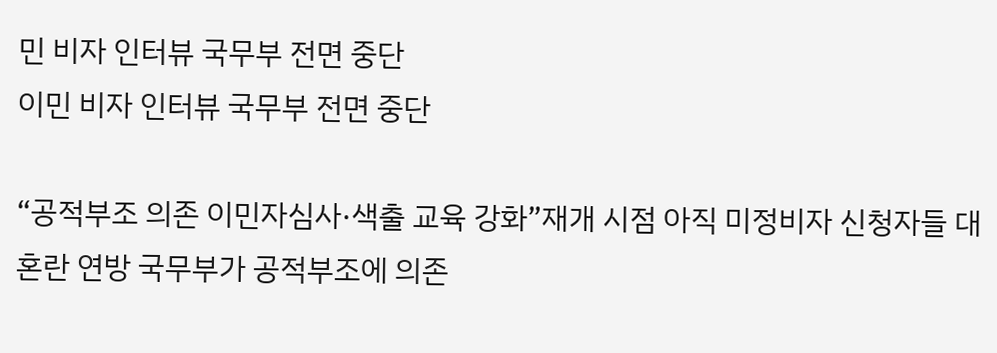민 비자 인터뷰 국무부 전면 중단
이민 비자 인터뷰 국무부 전면 중단

“공적부조 의존 이민자심사·색출 교육 강화”재개 시점 아직 미정비자 신청자들 대혼란 연방 국무부가 공적부조에 의존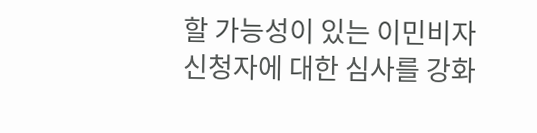할 가능성이 있는 이민비자 신청자에 대한 심사를 강화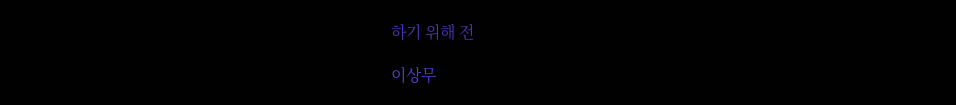하기 위해 전

이상무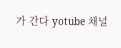가 간다 yotube 채널